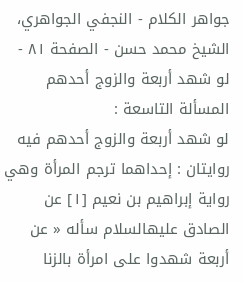جواهر الكلام - النجفي الجواهري، الشيخ محمد حسن - الصفحة ٨١ - لو شهد أربعة والزوج أحدهم
المسألة التاسعة :
لو شهد أربعة والزوج أحدهم فيه روايتان : إحداهما ترجم المرأة وهي رواية إبراهيم بن نعيم [١] عن الصادق عليهالسلام سأله « عن أربعة شهدوا على امرأة بالزنا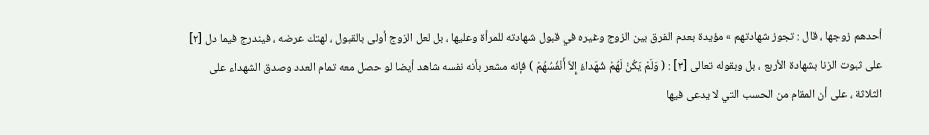أحدهم زوجها ، قال : تجوز شهادتهم » مؤيدة بعدم الفرق بين الزوج وغيره في قبول شهادته للمرأة وعليها ، بل لعل الزوج أولى بالقبول ، لهتك عرضه ، فيندرج فيما دل [٢] على ثبوت الزنا بشهادة الأربع ، بل وبقوله تعالى [٣] : ( وَلَمْ يَكُنْ لَهُمْ شُهَداءُ إِلاّ أَنْفُسُهُمْ ) فإنه مشعر بأنه نفسه شاهد أيضا لو حصل معه تمام العدد وصدق الشهداء على الثلاثة ، على أن المقام من الحسب التي لا يدعى فيها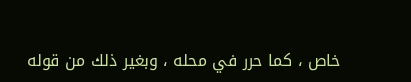خاص ، كما حرر في محله ، وبغير ذلك من قوله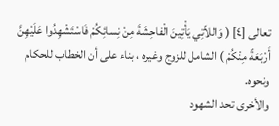تعالى [٤] ( وَاللاّتِي يَأْتِينَ الْفاحِشَةَ مِنْ نِسائِكُمْ فَاسْتَشْهِدُوا عَلَيْهِنَّ أَرْبَعَةً مِنْكُمْ ) الشامل للزوج وغيره ، بناء على أن الخطاب للحكام ونحوه.
والأخرى تحد الشهود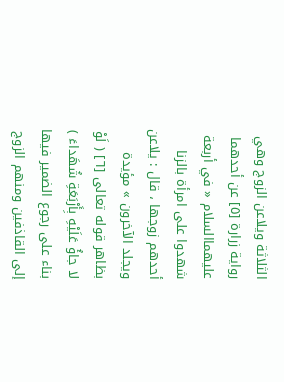الثلاثة ويلاعن الزوج وهي رواية زرارة [٥] عن أحدهما عليهماالسلام « في أربعة شهدوا على امرأة بالزنا أحدهم زوجها ، قال : يلاعن ويجلد الآخرون » مؤيدة بظاهر قوله تعالى [٦] ( لَوْ لا جاؤُ عَلَيْهِ بِأَرْبَعَةِ شُهَداءَ ) بناء على رجوع الضمير فيها إلى القاذفين ومنهم الزوج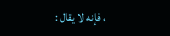، فإنه لا يقال :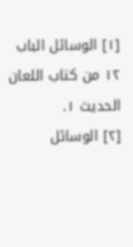[١] الوسائل الباب ١٢ من كتاب اللعان الحديث ١.
[٢] الوسائل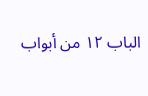الباب ١٢ من أبواب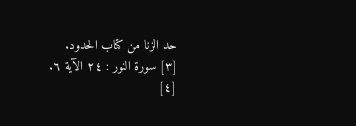حد الزنا من كتاب الحدود.
[٣] سورة النور : ٢٤ الآية ٦.
[٤]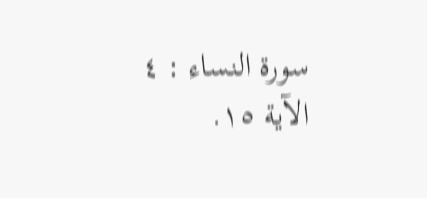سورة النساء : ٤ الآية ١٥.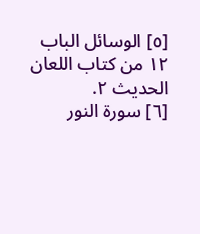[٥] الوسائل الباب ١٢ من كتاب اللعان الحديث ٢.
[٦] سورة النور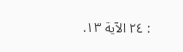: ٢٤ الآية ١٣.